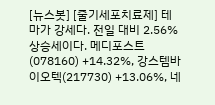[뉴스봇] [줄기세포치료제] 테마가 강세다. 전일 대비 2.56% 상승세이다. 메디포스트(078160) +14.32%, 강스템바이오텍(217730) +13.06%, 네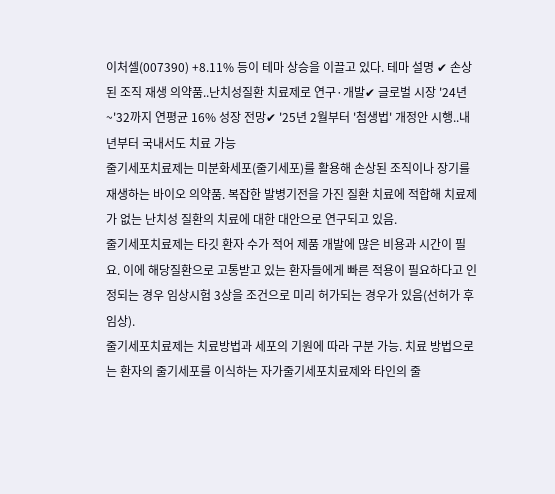이처셀(007390) +8.11% 등이 테마 상승을 이끌고 있다. 테마 설명 ✔ 손상된 조직 재생 의약품..난치성질환 치료제로 연구·개발✔ 글로벌 시장 '24년~'32까지 연평균 16% 성장 전망✔ '25년 2월부터 '첨생법' 개정안 시행..내년부터 국내서도 치료 가능
줄기세포치료제는 미분화세포(줄기세포)를 활용해 손상된 조직이나 장기를 재생하는 바이오 의약품. 복잡한 발병기전을 가진 질환 치료에 적합해 치료제가 없는 난치성 질환의 치료에 대한 대안으로 연구되고 있음.
줄기세포치료제는 타깃 환자 수가 적어 제품 개발에 많은 비용과 시간이 필요. 이에 해당질환으로 고통받고 있는 환자들에게 빠른 적용이 필요하다고 인정되는 경우 임상시험 3상을 조건으로 미리 허가되는 경우가 있음(선허가 후임상).
줄기세포치료제는 치료방법과 세포의 기원에 따라 구분 가능. 치료 방법으로는 환자의 줄기세포를 이식하는 자가줄기세포치료제와 타인의 줄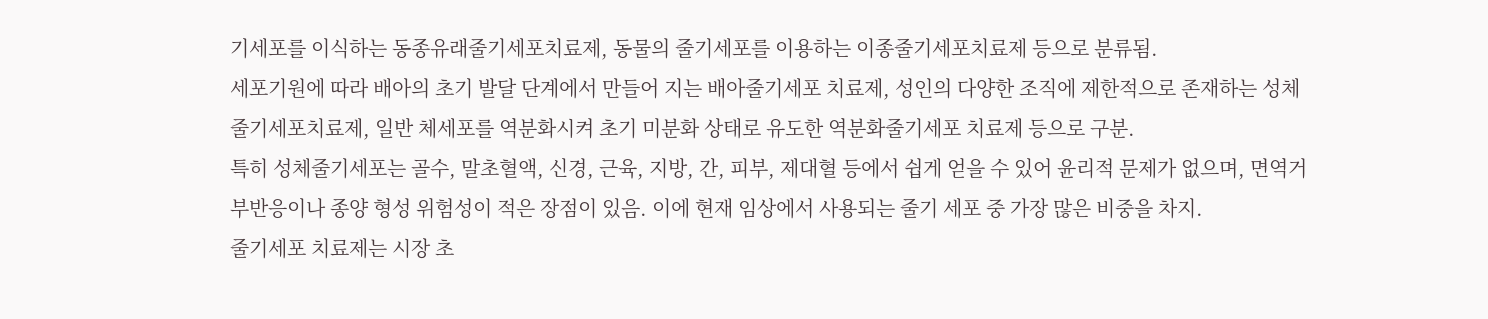기세포를 이식하는 동종유래줄기세포치료제, 동물의 줄기세포를 이용하는 이종줄기세포치료제 등으로 분류됨.
세포기원에 따라 배아의 초기 발달 단계에서 만들어 지는 배아줄기세포 치료제, 성인의 다양한 조직에 제한적으로 존재하는 성체 줄기세포치료제, 일반 체세포를 역분화시켜 초기 미분화 상태로 유도한 역분화줄기세포 치료제 등으로 구분.
특히 성체줄기세포는 골수, 말초혈액, 신경, 근육, 지방, 간, 피부, 제대혈 등에서 쉽게 얻을 수 있어 윤리적 문제가 없으며, 면역거부반응이나 종양 형성 위험성이 적은 장점이 있음. 이에 현재 임상에서 사용되는 줄기 세포 중 가장 많은 비중을 차지.
줄기세포 치료제는 시장 초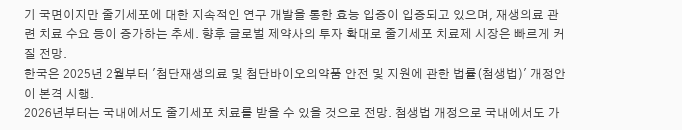기 국면이지만 줄기세포에 대한 지속적인 연구 개발을 통한 효능 입증이 입증되고 있으며, 재생의료 관련 치료 수요 등이 증가하는 추세. 향후 글로벌 제약사의 투자 확대로 줄기세포 치료제 시장은 빠르게 커질 전망.
한국은 2025년 2월부터 '첨단재생의료 및 첨단바이오의약품 안전 및 지원에 관한 법률(첨생법)' 개정안이 본격 시행.
2026년부터는 국내에서도 줄기세포 치료를 받을 수 있을 것으로 전망. 첨생법 개정으로 국내에서도 가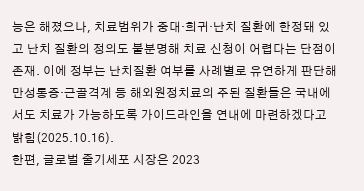능은 해졌으나, 치료범위가 중대·희귀·난치 질환에 한정돼 있고 난치 질환의 정의도 불분명해 치료 신청이 어렵다는 단점이 존재. 이에 정부는 난치질환 여부를 사례별로 유연하게 판단해 만성통증·근골격계 등 해외원정치료의 주된 질환들은 국내에서도 치료가 가능하도록 가이드라인을 연내에 마련하겠다고 밝힘(2025.10.16).
한편, 글로벌 줄기세포 시장은 2023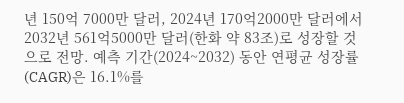년 150억 7000만 달러, 2024년 170억2000만 달러에서 2032년 561억5000만 달러(한화 약 83조)로 성장할 것으로 전망. 예측 기간(2024~2032) 동안 연평균 성장률(CAGR)은 16.1%를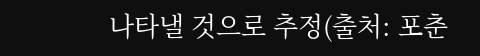나타낼 것으로 추정(출처: 포춘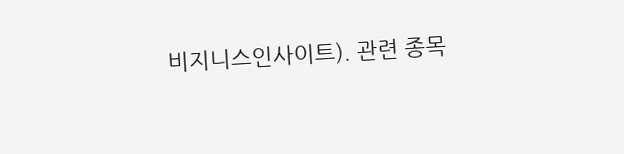비지니스인사이트). 관련 종목